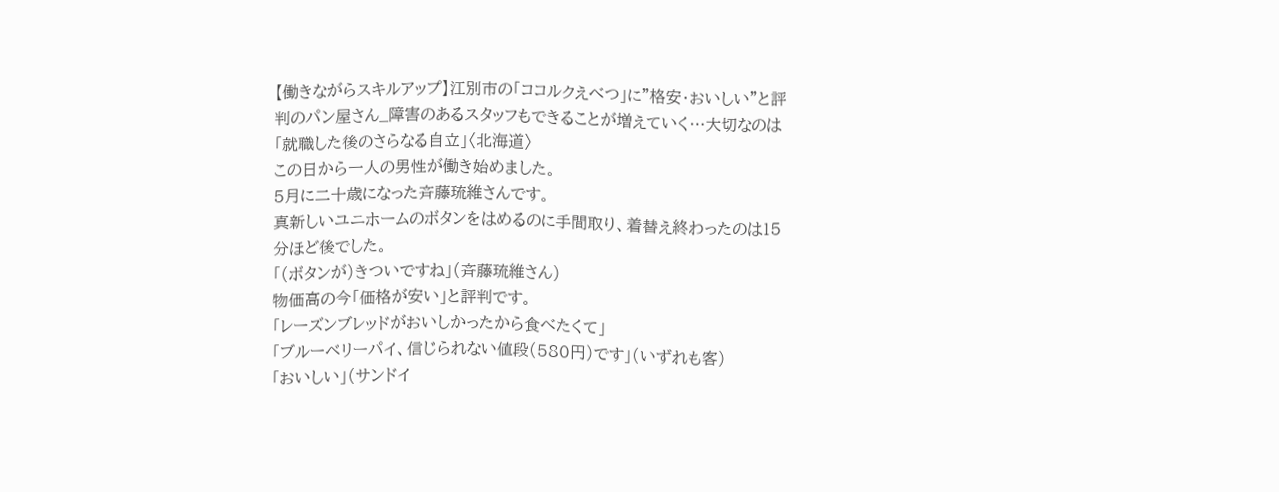【働きながらスキルアップ】江別市の「ココルクえべつ」に”格安・おいしい”と評判のパン屋さん_障害のあるスタッフもできることが増えていく…大切なのは「就職した後のさらなる自立」〈北海道〉
この日から一人の男性が働き始めました。
5月に二十歳になった斉藤琉維さんです。
真新しいユニホームのボタンをはめるのに手間取り、着替え終わったのは15分ほど後でした。
「(ボタンが)きついですね」(斉藤琉維さん)
物価高の今「価格が安い」と評判です。
「レーズンブレッドがおいしかったから食べたくて」
「ブルーベリーパイ、信じられない値段(580円)です」(いずれも客)
「おいしい」(サンドイ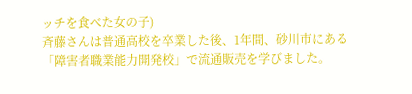ッチを食べた女の子)
斉藤さんは普通高校を卒業した後、1年間、砂川市にある「障害者職業能力開発校」で流通販売を学びました。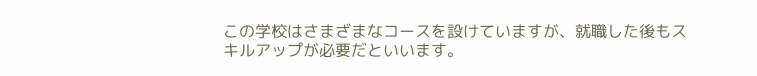この学校はさまざまなコースを設けていますが、就職した後もスキルアップが必要だといいます。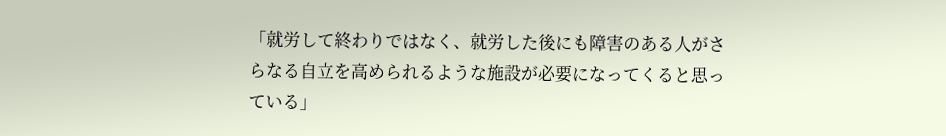「就労して終わりではなく、就労した後にも障害のある人がさらなる自立を高められるような施設が必要になってくると思っている」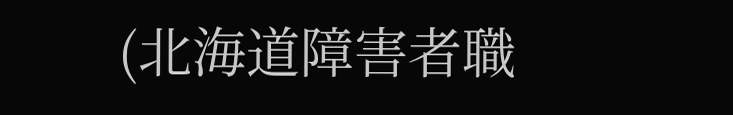(北海道障害者職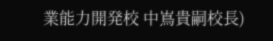業能力開発校 中嶌貴嗣校長)